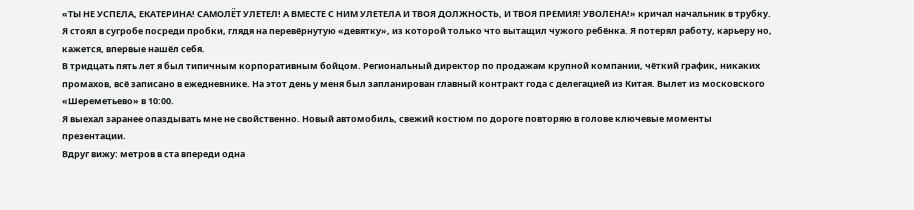«ТЫ НЕ УСПЕЛА, ЕКАТЕРИНА! САМОЛЁТ УЛЕТЕЛ! А ВМЕСТЕ С НИМ УЛЕТЕЛА И ТВОЯ ДОЛЖНОСТЬ, И ТВОЯ ПРЕМИЯ! УВОЛЕНА!» кричал начальник в трубку. Я стоял в сугробе посреди пробки, глядя на перевёрнутую «девятку», из которой только что вытащил чужого ребёнка. Я потерял работу, карьеру но, кажется, впервые нашёл себя.
В тридцать пять лет я был типичным корпоративным бойцом. Региональный директор по продажам крупной компании, чёткий график, никаких промахов, всё записано в ежедневнике. На этот день у меня был запланирован главный контракт года с делегацией из Китая. Вылет из московского «Шереметьево» в 10:00.
Я выехал заранее опаздывать мне не свойственно. Новый автомобиль, свежий костюм по дороге повторяю в голове ключевые моменты презентации.
Вдруг вижу: метров в ста впереди одна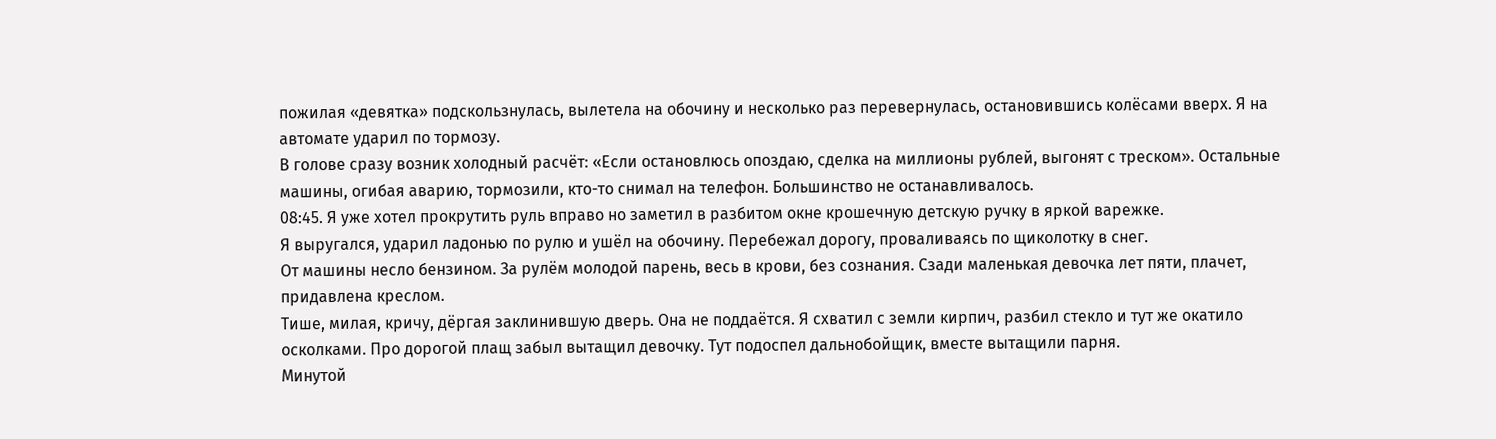пожилая «девятка» подскользнулась, вылетела на обочину и несколько раз перевернулась, остановившись колёсами вверх. Я на автомате ударил по тормозу.
В голове сразу возник холодный расчёт: «Если остановлюсь опоздаю, сделка на миллионы рублей, выгонят с треском». Остальные машины, огибая аварию, тормозили, кто-то снимал на телефон. Большинство не останавливалось.
08:45. Я уже хотел прокрутить руль вправо но заметил в разбитом окне крошечную детскую ручку в яркой варежке.
Я выругался, ударил ладонью по рулю и ушёл на обочину. Перебежал дорогу, проваливаясь по щиколотку в снег.
От машины несло бензином. За рулём молодой парень, весь в крови, без сознания. Сзади маленькая девочка лет пяти, плачет, придавлена креслом.
Тише, милая, кричу, дёргая заклинившую дверь. Она не поддаётся. Я схватил с земли кирпич, разбил стекло и тут же окатило осколками. Про дорогой плащ забыл вытащил девочку. Тут подоспел дальнобойщик, вместе вытащили парня.
Минутой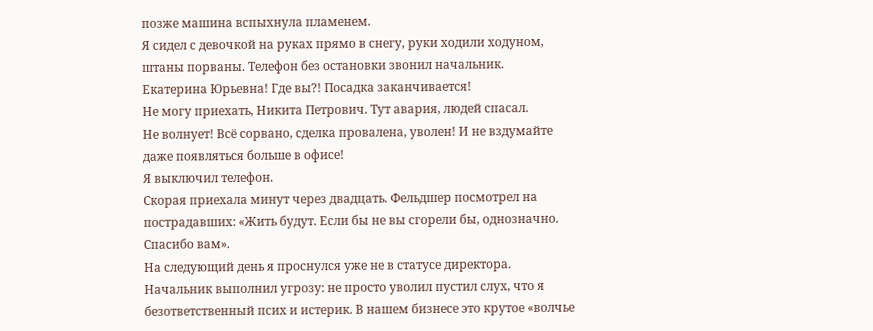позже машина вспыхнула пламенем.
Я сидел с девочкой на руках прямо в снегу, руки ходили ходуном, штаны порваны. Телефон без остановки звонил начальник.
Екатерина Юрьевна! Где вы?! Посадка заканчивается!
Не могу приехать, Никита Петрович. Тут авария, людей спасал.
Не волнует! Всё сорвано, сделка провалена, уволен! И не вздумайте даже появляться больше в офисе!
Я выключил телефон.
Скорая приехала минут через двадцать. Фельдшер посмотрел на пострадавших: «Жить будут. Если бы не вы сгорели бы, однозначно. Спасибо вам».
На следующий день я проснулся уже не в статусе директора. Начальник выполнил угрозу: не просто уволил пустил слух, что я безответственный псих и истерик. В нашем бизнесе это крутое «волчье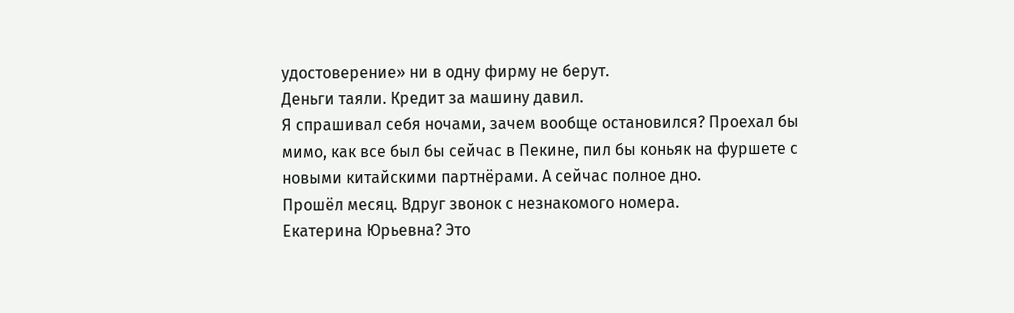удостоверение» ни в одну фирму не берут.
Деньги таяли. Кредит за машину давил.
Я спрашивал себя ночами, зачем вообще остановился? Проехал бы мимо, как все был бы сейчас в Пекине, пил бы коньяк на фуршете с новыми китайскими партнёрами. А сейчас полное дно.
Прошёл месяц. Вдруг звонок с незнакомого номера.
Екатерина Юрьевна? Это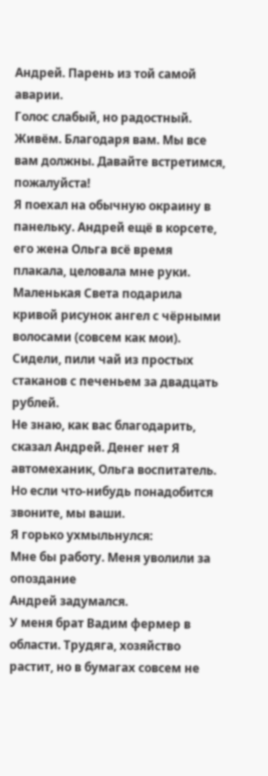Андрей. Парень из той самой аварии.
Голос слабый, но радостный.
Живём. Благодаря вам. Мы все вам должны. Давайте встретимся, пожалуйста!
Я поехал на обычную окраину в панельку. Андрей ещё в корсете, его жена Ольга всё время плакала, целовала мне руки. Маленькая Света подарила кривой рисунок ангел с чёрными волосами (совсем как мои).
Сидели, пили чай из простых стаканов с печеньем за двадцать рублей.
Не знаю, как вас благодарить, сказал Андрей. Денег нет Я автомеханик, Ольга воспитатель. Но если что-нибудь понадобится звоните, мы ваши.
Я горько ухмыльнулся:
Мне бы работу. Меня уволили за опоздание
Андрей задумался.
У меня брат Вадим фермер в области. Трудяга, хозяйство растит, но в бумагах совсем не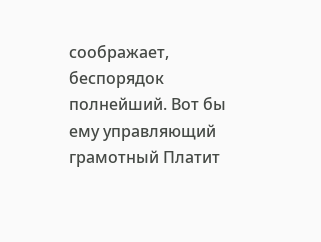соображает, беспорядок полнейший. Вот бы ему управляющий грамотный Платит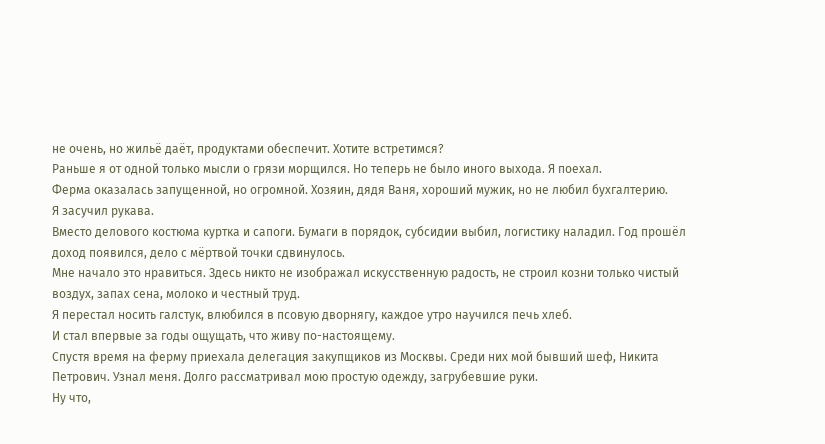не очень, но жильё даёт, продуктами обеспечит. Хотите встретимся?
Раньше я от одной только мысли о грязи морщился. Но теперь не было иного выхода. Я поехал.
Ферма оказалась запущенной, но огромной. Хозяин, дядя Ваня, хороший мужик, но не любил бухгалтерию.
Я засучил рукава.
Вместо делового костюма куртка и сапоги. Бумаги в порядок, субсидии выбил, логистику наладил. Год прошёл доход появился, дело с мёртвой точки сдвинулось.
Мне начало это нравиться. Здесь никто не изображал искусственную радость, не строил козни только чистый воздух, запах сена, молоко и честный труд.
Я перестал носить галстук, влюбился в псовую дворнягу, каждое утро научился печь хлеб.
И стал впервые за годы ощущать, что живу по-настоящему.
Спустя время на ферму приехала делегация закупщиков из Москвы. Среди них мой бывший шеф, Никита Петрович. Узнал меня. Долго рассматривал мою простую одежду, загрубевшие руки.
Ну что,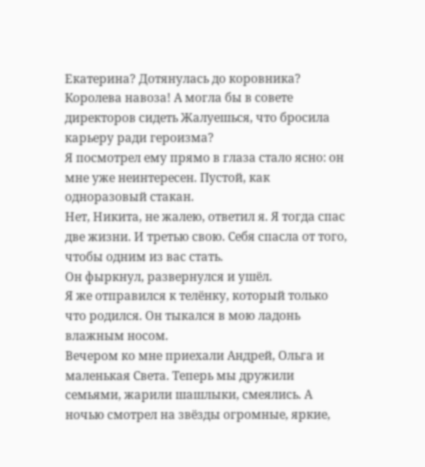Екатерина? Дотянулась до коровника? Королева навоза! А могла бы в совете директоров сидеть Жалуешься, что бросила карьеру ради героизма?
Я посмотрел ему прямо в глаза стало ясно: он мне уже неинтересен. Пустой, как одноразовый стакан.
Нет, Никита, не жалею, ответил я. Я тогда спас две жизни. И третью свою. Себя спасла от того, чтобы одним из вас стать.
Он фыркнул, развернулся и ушёл.
Я же отправился к телёнку, который только что родился. Он тыкался в мою ладонь влажным носом.
Вечером ко мне приехали Андрей, Ольга и маленькая Света. Теперь мы дружили семьями, жарили шашлыки, смеялись. А ночью смотрел на звёзды огромные, яркие,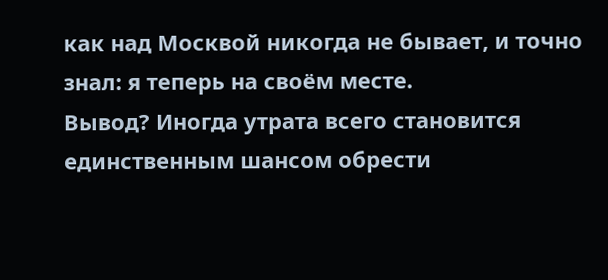как над Москвой никогда не бывает, и точно знал: я теперь на своём месте.
Вывод? Иногда утрата всего становится единственным шансом обрести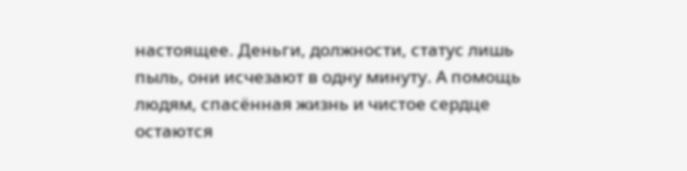настоящее. Деньги, должности, статус лишь пыль, они исчезают в одну минуту. А помощь людям, спасённая жизнь и чистое сердце остаются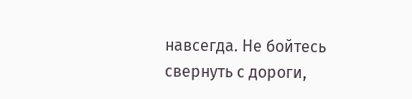навсегда. Не бойтесь свернуть с дороги,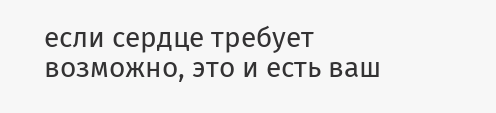если сердце требует возможно, это и есть ваш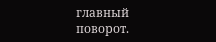главный поворот.